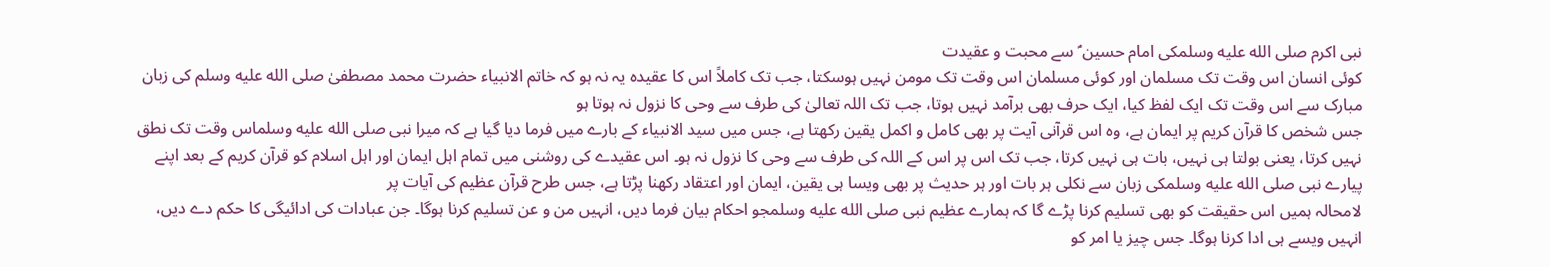نبی اکرم صلى الله عليه وسلمکی امام حسین ؑ سے محبت و عقیدت
کوئی انسان اس وقت تک مسلمان اور کوئی مسلمان اس وقت تک مومن نہیں ہوسکتا، جب تک کاملاً اس کا عقیدہ یہ نہ ہو کہ خاتم الانبیاء حضرت محمد مصطفیٰ صلى الله عليه وسلم کی زبان مبارک سے اس وقت تک ایک لفظ کیا، ایک حرف بھی برآمد نہیں ہوتا، جب تک اللہ تعالیٰ کی طرف سے وحی کا نزول نہ ہوتا ہو
جس شخص کا قرآن کریم پر ایمان ہے، وہ اس قرآنی آیت پر بھی کامل و اکمل یقین رکھتا ہے، جس میں سید الانبیاء کے بارے میں فرما دیا گیا ہے کہ میرا نبی صلى الله عليه وسلماس وقت تک نطق نہیں کرتا، یعنی بولتا ہی نہیں، بات ہی نہیں کرتا، جب تک اس پر اس کے اللہ کی طرف سے وحی کا نزول نہ ہو۔ اس عقیدے کی روشنی میں تمام اہل ایمان اور اہل اسلام کو قرآن کریم کے بعد اپنے پیارے نبی صلى الله عليه وسلمکی زبان سے نکلی ہر بات اور ہر حدیث پر بھی ویسا ہی یقین، ایمان اور اعتقاد رکھنا پڑتا ہے، جس طرح قرآن عظیم کی آیات پر
لامحالہ ہمیں اس حقیقت کو بھی تسلیم کرنا پڑے گا کہ ہمارے عظیم نبی صلى الله عليه وسلمجو احکام بیان فرما دیں، انہیں من و عن تسلیم کرنا ہوگا۔ جن عبادات کی ادائیگی کا حکم دے دیں، انہیں ویسے ہی ادا کرنا ہوگا۔ جس چیز یا امر کو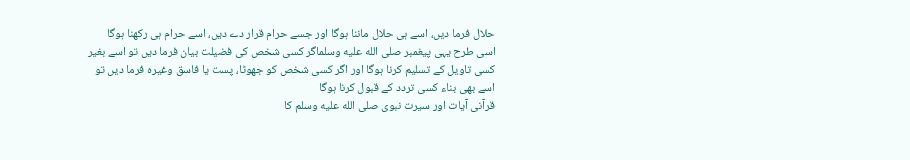حلال فرما دیں، اسے ہی حلال ماننا ہوگا اور جسے حرام قرار دے دیں، اسے حرام ہی رکھنا ہوگا
اسی طرح یہی پیغمبر صلى الله عليه وسلماگر کسی شخص کی فضیلت بیان فرما دیں تو اسے بغیر کسی تاویل کے تسلیم کرنا ہوگا اور اگر کسی شخص کو جھوٹا، پست یا فاسق وغیرہ فرما دیں تو اسے بھی بناء کسی تردد کے قبول کرنا ہوگا
قرآنی آیات اور سیرت نبوی صلى الله عليه وسلم کا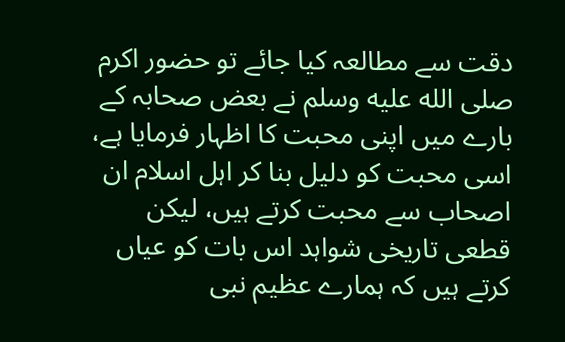دقت سے مطالعہ کیا جائے تو حضور اکرم صلى الله عليه وسلم نے بعض صحابہ کے بارے میں اپنی محبت کا اظہار فرمایا ہے، اسی محبت کو دلیل بنا کر اہل اسلام ان اصحاب سے محبت کرتے ہیں، لیکن قطعی تاریخی شواہد اس بات کو عیاں کرتے ہیں کہ ہمارے عظیم نبی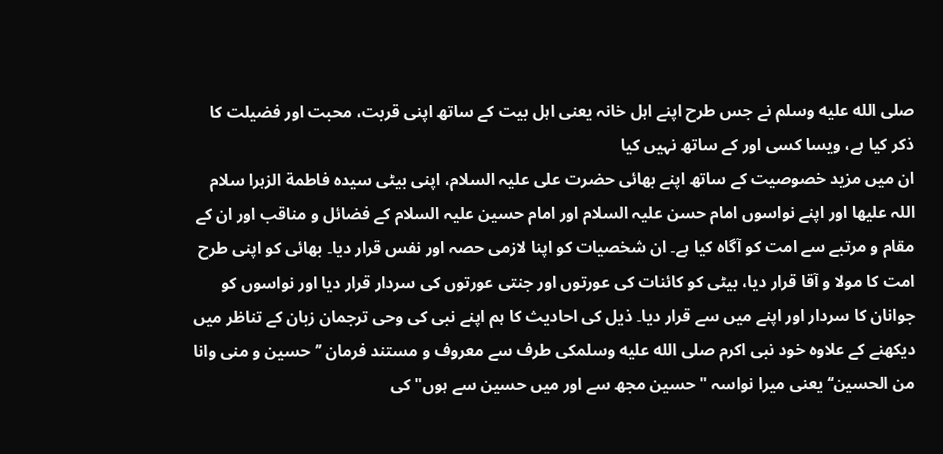صلى الله عليه وسلم نے جس طرح اپنے اہل خانہ یعنی اہل بیت کے ساتھ اپنی قربت، محبت اور فضیلت کا ذکر کیا ہے، ویسا کسی اور کے ساتھ نہیں کیا
ان میں مزید خصوصیت کے ساتھ اپنے بھائی حضرت علی علیہ السلام، اپنی بیٹی سیدہ فاطمة الزہرا سلام اللہ علیھا اور اپنے نواسوں امام حسن علیہ السلام اور امام حسین علیہ السلام کے فضائل و مناقب اور ان کے مقام و مرتبے سے امت کو آگاہ کیا ہے۔ ان شخصیات کو اپنا لازمی حصہ اور نفس قرار دیا۔ بھائی کو اپنی طرح امت کا مولا و آقا قرار دیا، بیٹی کو کائنات کی عورتوں اور جنتی عورتوں کی سردار قرار دیا اور نواسوں کو جوانان کا سردار اور اپنے میں سے قرار دیا۔ ذیل کی احادیث کا ہم اپنے نبی کی وحی ترجمان زبان کے تناظر میں دیکھنے کے علاوہ خود نبی اکرم صلى الله عليه وسلمکی طرف سے معروف و مستند فرمان ’’حسین و منی وانا من الحسین‘‘ یعنی میرا نواسہ "حسین مجھ سے اور میں حسین سے ہوں" کی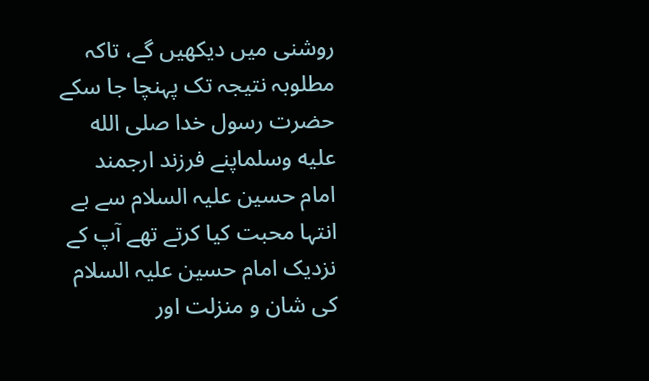روشنی میں دیکھیں گے، تاکہ مطلوبہ نتیجہ تک پہنچا جا سکے
حضرت رسول خدا صلى الله عليه وسلماپنے فرزند ارجمند امام حسین علیہ السلام سے بے انتہا محبت کیا کرتے تھے آپ کے نزدیک امام حسین علیہ السلام کی شان و منزلت اور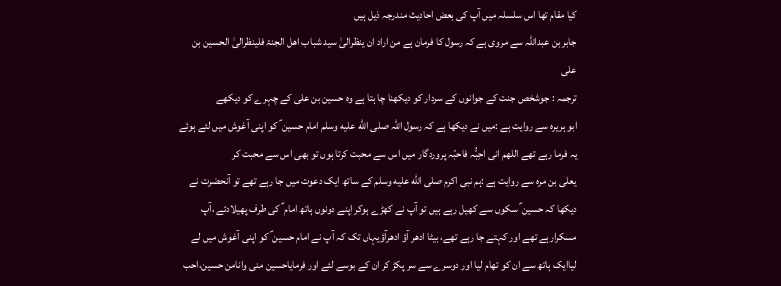کیا مقام تھا اس سلسلہ میں آپ کی بعض احادیث مندرجہ ذیل ہیں
جابر بن عبداللہ سے مروی ہے کہ رسول کا فرمان ہے من اراد ان ینظرالیٰ سید شباب اھل الجنۃ فلینظرالیٰ الحسین بن علی
ترجمہ : جوشخص جنت کے جوانوں کے سردار کو دیکھنا چا ہتا ہے وہ حسین بن علی کے چہرے کو دیکھے
ابو ہریرہ سے روایت ہے :میں نے دیکھا ہے کہ رسول اللہ صلى الله عليه وسلم امام حسین ؑ کو اپنی آغوش میں لئے ہوئے یہ فرما رہے تھے اللھم انی احِبُّہ فاحبّہ پروردگار میں اس سے محبت کرتا ہوں تو بھی اس سے محبت کر
یعلی بن مرہ سے روایت ہے :ہم نبی اکرم صلى الله عليه وسلم کے ساتھ ایک دعوت میں جا رہے تھے تو آنحضرت نے دیکھا کہ حسین ؑ سکوں سے کھیل رہے ہیں تو آپ نے کھڑے ہوکر اپنے دونوں ہاتھ امام ؑ کی طرف پھیلادئے ،آپ مسکرارہے تھے اور کہتے جا رہے تھے، بیٹا ادھر آؤ ادھرآؤیہاں تک کہ آپ نے امام حسین ؑ کو اپنی آغوش میں لے لیاایک ہاتھ سے ان کو تھام لیا اور دوسرے سے سر پکڑ کر ان کے بوسے لئے اور فرمایاحسین منی وانامن حسین،احب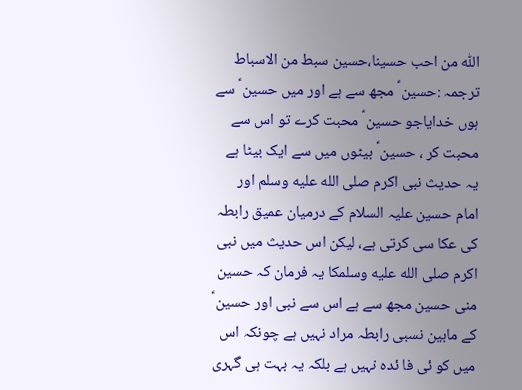اللّٰہ من احب حسینا،حسین سبط من الاسباط ترجمہ :حسین ؑ مجھ سے ہے اور میں حسین ؑ سے ہوں خدایاجو حسین ؑ محبت کرے تو اس سے محبت کر ، حسین ؑ بیٹوں میں سے ایک بیٹا ہے
یہ حدیث نبی اکرم صلى الله عليه وسلم اور امام حسین علیہ السلام کے درمیان عمیق رابطہ کی عکا سی کرتی ہے، لیکن اس حدیث میں نبی اکرم صلى الله عليه وسلمکا یہ فرمان کہ حسین منی حسین مجھ سے ہے اس سے نبی اور حسین ؑ کے مابین نسبی رابطہ مراد نہیں ہے چونکہ اس میں کو ئی فا ئدہ نہیں ہے بلکہ یہ بہت ہی گہری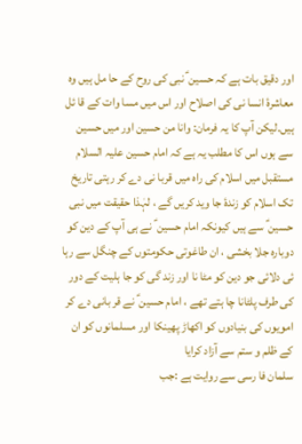اور دقیق بات ہے کہ حسین ؑ نبی کی روح کے حا مل ہیں وہ معاشرۂ انسا نی کی اصلاح اور اس میں مسا وات کے قا ئل ہیں۔لیکن آپ کا یہ فرمان: وانا من حسین اور میں حسین سے ہوں اس کا مطلب یہ ہے کہ امام حسین علیہ السلام مستقبل میں اسلام کی راہ میں قربا نی دے کر رہتی تاریخ تک اسلام کو زندۂ جا وید کریں گے ، لہٰذا حقیقت میں نبی حسین ؑ سے ہیں کیونکہ امام حسین ؑ نے ہی آپ کے دین کو دوبارہ جلا بخشی ، ان طاغوتی حکومتوں کے چنگل سے رہا ئی دلائی جو دین کو مٹا نا اور زند گی کو جا ہلیت کے دور کی طرف پلٹانا چا ہتے تھے ، امام حسین ؑ نے قر بانی دے کر امویوں کی بنیادوں کو اکھاڑ پھینکا اور مسلمانوں کو ان کے ظلم و ستم سے آزاد کرایا
سلمان فا رسی سے روایت ہے :جب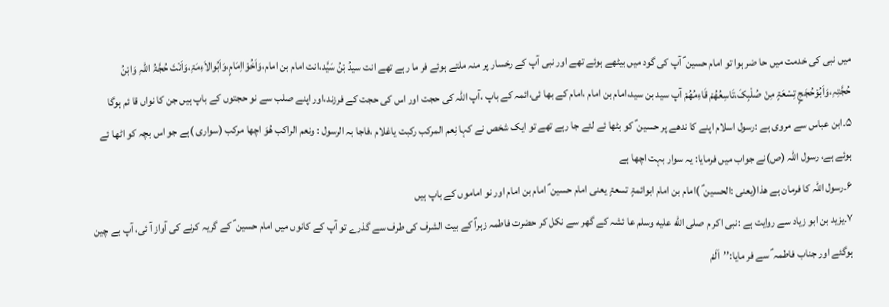میں نبی کی خدمت میں حا ضر ہوا تو امام حسین ؑ آپ کی گود میں بیٹھے ہوئے تھے اور نبی آپ کے رخسار پر منہ ملتے ہوئے فر ما رہے تھے انت سیدُ بْنُ سَیَّد،انت امام بن امام،وَاَخُوْااِمَامٍ،وَاَبُوالاَءِمَۃِ،وَاَنْتَ حُجَّۃُ اللّٰہِ وَابْنُ حُجَّتِہِ،وَاَبُوْحُجَجٍ تِسْعَۃٍ مِنْ صُلْبِکَ،تَاسِعُھُمْ قَاءِمُھُمْ آپ سید بن سید،امام بن امام ،امام کے بھا ئی،ائمہ کے باپ ،آپ اللہ کی حجت اور اس کی حجت کے فرزند،اور اپنے صلب سے نو حجتوں کے باپ ہیں جن کا نواں قا ئم ہوگا
۵۔ابن عباس سے مروی ہے :رسول اسلام اپنے کا ندھے پر حسین ؑ کو بٹھا ئے لئے جا رہے تھے تو ایک شخص نے کہا نِعم المرکب رکبت یاغلام ،فاجا بہ الرسول : ونعم الراکب ھُوَ اچھا مرکب (سواری )ہے جو اس بچہ کو اٹھا ئے ہوئے ہے، رسول اللہ (ص)نے جواب میں فرمایا: یہ سوار بہت اچھا ہے
۶۔رسول اللہ کا فرمان ہے ھذا(یعنی :الحسین ؑ )امام بن امام ابوائمۃٍ تسعۃٍ یعنی امام حسین ؑ امام بن امام اور نو اماموں کے باپ ہیں
۷۔یزید بن ابو زیاد سے روایت ہے :نبی اکر م صلى الله عليه وسلم عا ئشہ کے گھر سے نکل کر حضرت فاطمہ زہراؑ کے بیت الشرف کی طرف سے گذرے تو آپ کے کانوں میں امام حسین ؑ کے گریہ کرنے کی آواز آ ئی، آپ بے چین ہوگئے اور جناب فاطمہ ؑ سے فر مایا:’’اَلَمْ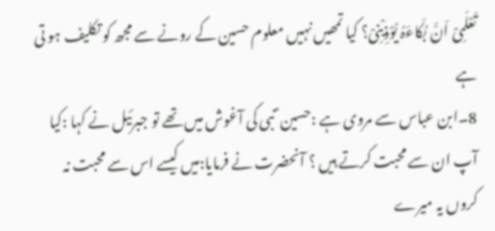تَعْلَمِیْ اَنَّ بُکَاءَہُ یُوْذِیْنِیْ؟ کیا تمھیں نہیں معلوم حسین کے رونے سے مجھ کو تکلیف ہو تی ہے
8۔ابن عباس سے مروی ہے :حسین ؑ نبی کی آغوش میں تھے تو جبرئیل نے کہا :کیا آپ ان سے محبت کرتے ہیں ؟ آنحضرت نے فرمایا:میں کیسے اس سے محبت نہ کروں یہ میرے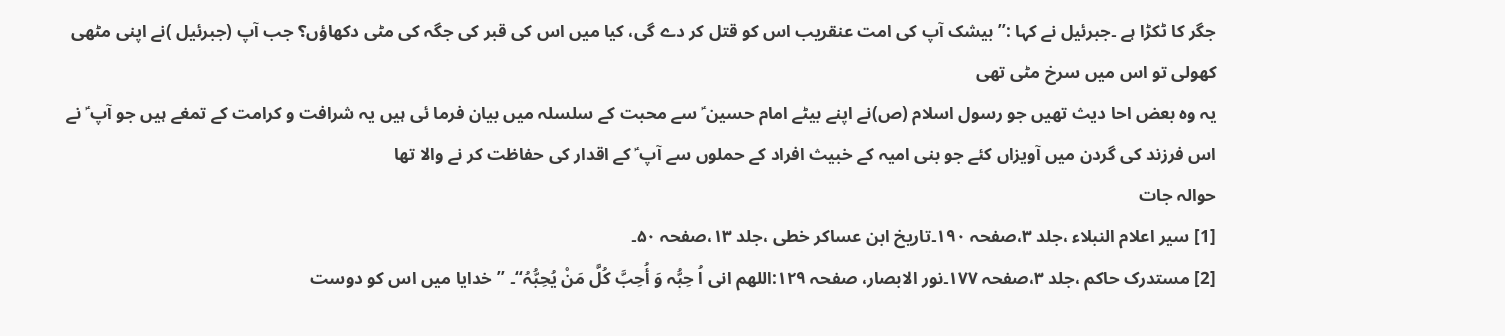جگر کا ٹکڑا ہے ۔جبرئیل نے کہا :’’بیشک آپ کی امت عنقریب اس کو قتل کر دے گی، کیا میں اس کی قبر کی جگہ کی مٹی دکھاؤں؟ جب آپ (جبرئیل )نے اپنی مٹھی کھولی تو اس میں سرخ مٹی تھی
یہ وہ بعض احا دیث تھیں جو رسول اسلام (ص)نے اپنے بیٹے امام حسین ؑ سے محبت کے سلسلہ میں بیان فرما ئی ہیں یہ شرافت و کرامت کے تمغے ہیں جو آپ ؑ نے اس فرزند کی گردن میں آویزاں کئے جو بنی امیہ کے خبیث افراد کے حملوں سے آپ ؑ کے اقدار کی حفاظت کر نے والا تھا
حوالہ جات
[1] سیر اعلام النبلاء ،جلد ۳،صفحہ ۱۹۰۔تاریخ ابن عساکر خطی ،جلد ۱۳،صفحہ ۵۰۔
[2] مستدرک حاکم ،جلد ۳،صفحہ ۱۷۷۔نور الابصار، صفحہ ۱۲۹:اللھم انی اُ حِبُّہ وَ أُحِبَّ کُلَّ مَنْ یُحِبُّہُ‘‘۔ ’’خدایا میں اس کو دوست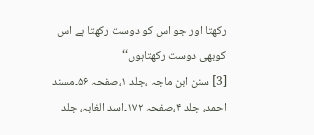رکھتا اور جو اس کو دوست رکھتا ہے اس کوبھی دوست رکھتاہوں‘‘
[3] سنن ابن ماجہ ،جلد ۱،صفحہ ۵۶۔مسند احمد، جلد ۴،صفحہ ۱۷۲۔اسد الغابہ، جلد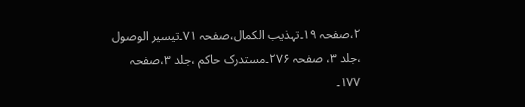۲،صفحہ ۱۹۔تہذیب الکمال،صفحہ ۷۱۔تیسیر الوصول ،جلد ۳، صفحہ ۲۷۶۔مستدرک حاکم ،جلد ۳،صفحہ ۱۷۷۔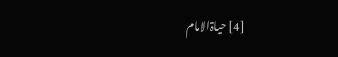[4] حیاۃالامام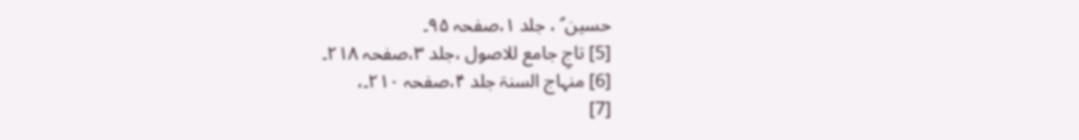حسین ؑ ، جلد ۱،صفحہ ۹۵۔
[5] تاجِ جامع للاصول ،جلد ۳،صفحہ ۲۱۸۔
[6] منہاج السنۃ جلد ۴،صفحہ ۲۱۰۔،
[7]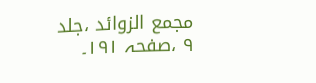مجمع الزوائد ،جلد ۹ ،صفحہ ۱۹۱۔